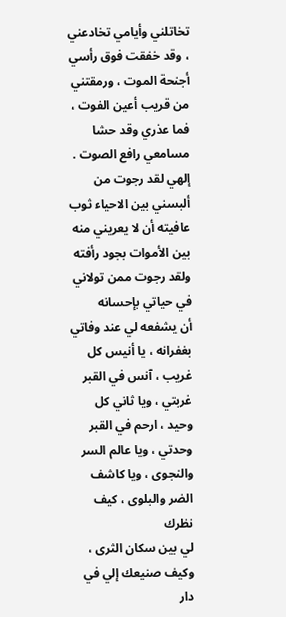تخاتلني وأيامي تخادعني ، وقد خفقت فوق رأسي
أجنحة الموت ، ورمقتني من قريب أعين الفوت ،
فما عذري وقد حشا مسامعي رافع الصوت .
إلهي لقد رجوت من ألبسني بين الاحياء ثوب
عافيته أن لا يعريني منه بين الأموات بجود رأفته
ولقد رجوت ممن تولاني في حياتي بإحسانه
أن يشفعه لي عند وفاتي بغفرانه ، يا أنيس كل
غريب ، آنس في القبر غربتي ، ويا ثاني كل
وحيد ، ارحم في القبر وحدتي ، ويا عالم السر
والنجوى ، ويا كاشف الضر والبلوى ، كيف نظرك
لي بين سكان الثرى ، وكيف صنيعك إلي في دار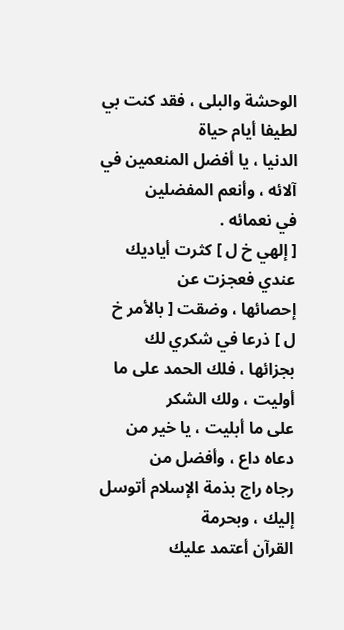الوحشة والبلى ، فقد كنت بي لطيفا أيام حياة
الدنيا ، يا أفضل المنعمين في آلائه ، وأنعم المفضلين
في نعمائه .
[ إلهي خ ل ] كثرت أياديك عندي فعجزت عن
إحصائها ، وضقت [ بالأمر خ ل ] ذرعا في شكري لك
بجزائها ، فلك الحمد على ما أوليت ، ولك الشكر
على ما أبليت ، يا خير من دعاه داع ، وأفضل من
رجاه راج بذمة الإسلام أتوسل إليك ، وبحرمة
القرآن أعتمد عليك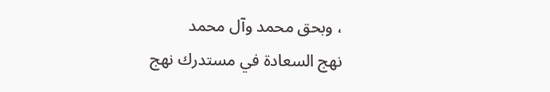، وبحق محمد وآل محمد
نهج السعادة في مستدرك نهج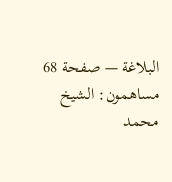البلاغة — صفحة 68
مساهمون: الشيخ محمد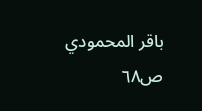باقر المحمودي
ص٦٨